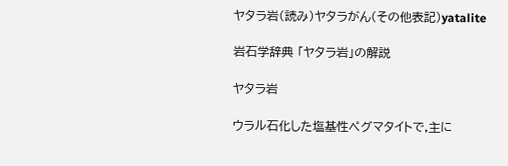ヤタラ岩(読み)ヤタラがん(その他表記)yatalite

岩石学辞典 「ヤタラ岩」の解説

ヤタラ岩

ウラル石化した塩基性ペグマタイトで,主に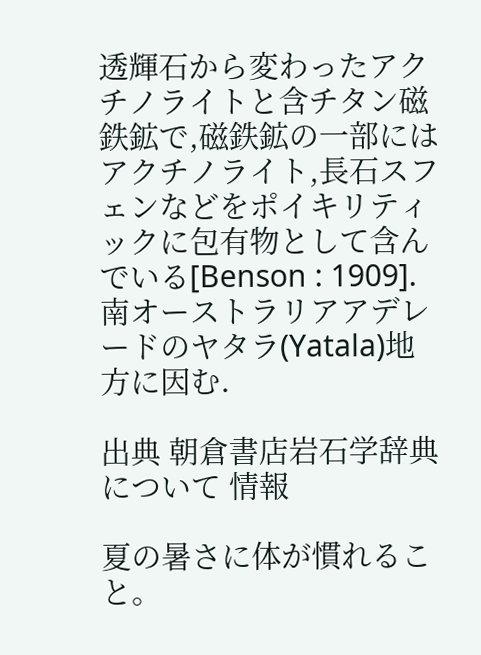透輝石から変わったアクチノライトと含チタン磁鉄鉱で,磁鉄鉱の一部にはアクチノライト,長石スフェンなどをポイキリティックに包有物として含んでいる[Benson : 1909].南オーストラリアアデレードのヤタラ(Yatala)地方に因む.

出典 朝倉書店岩石学辞典について 情報

夏の暑さに体が慣れること。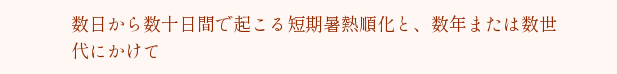数日から数十日間で起こる短期暑熱順化と、数年または数世代にかけて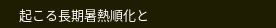起こる長期暑熱順化と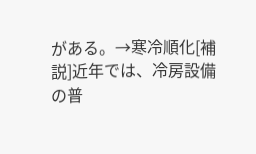がある。→寒冷順化[補説]近年では、冷房設備の普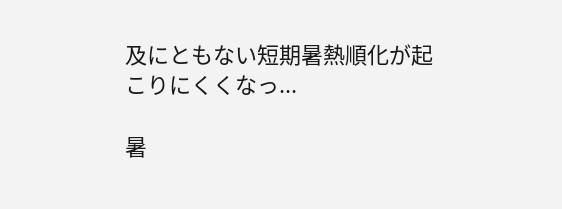及にともない短期暑熱順化が起こりにくくなっ...

暑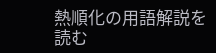熱順化の用語解説を読む